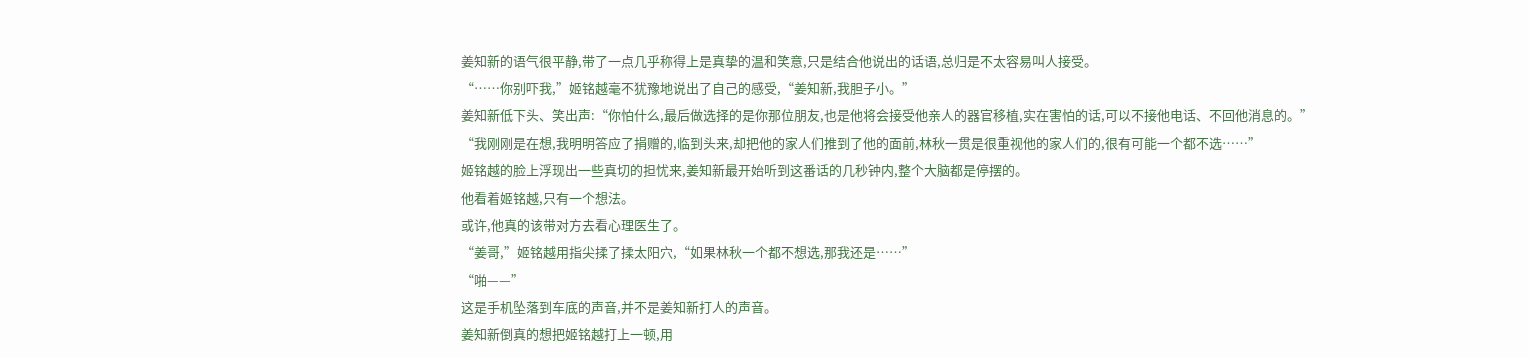姜知新的语气很平静,带了一点几乎称得上是真挚的温和笑意,只是结合他说出的话语,总归是不太容易叫人接受。
“……你别吓我,”姬铭越毫不犹豫地说出了自己的感受,“姜知新,我胆子小。”
姜知新低下头、笑出声:“你怕什么,最后做选择的是你那位朋友,也是他将会接受他亲人的器官移植,实在害怕的话,可以不接他电话、不回他消息的。”
“我刚刚是在想,我明明答应了捐赠的,临到头来,却把他的家人们推到了他的面前,林秋一贯是很重视他的家人们的,很有可能一个都不选……”
姬铭越的脸上浮现出一些真切的担忧来,姜知新最开始听到这番话的几秒钟内,整个大脑都是停摆的。
他看着姬铭越,只有一个想法。
或许,他真的该带对方去看心理医生了。
“姜哥,”姬铭越用指尖揉了揉太阳穴,“如果林秋一个都不想选,那我还是……”
“啪——”
这是手机坠落到车底的声音,并不是姜知新打人的声音。
姜知新倒真的想把姬铭越打上一顿,用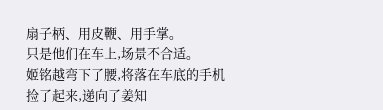扇子柄、用皮鞭、用手掌。
只是他们在车上,场景不合适。
姬铭越弯下了腰,将落在车底的手机捡了起来,递向了姜知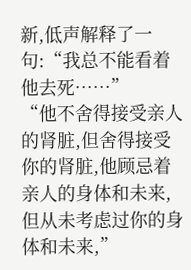新,低声解释了一句:“我总不能看着他去死……”
“他不舍得接受亲人的肾脏,但舍得接受你的肾脏,他顾忌着亲人的身体和未来,但从未考虑过你的身体和未来,”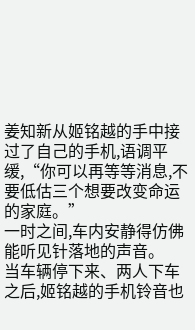姜知新从姬铭越的手中接过了自己的手机,语调平缓,“你可以再等等消息,不要低估三个想要改变命运的家庭。”
一时之间,车内安静得仿佛能听见针落地的声音。
当车辆停下来、两人下车之后,姬铭越的手机铃音也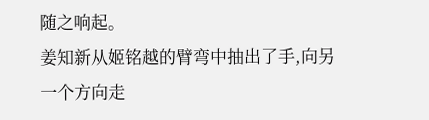随之响起。
姜知新从姬铭越的臂弯中抽出了手,向另一个方向走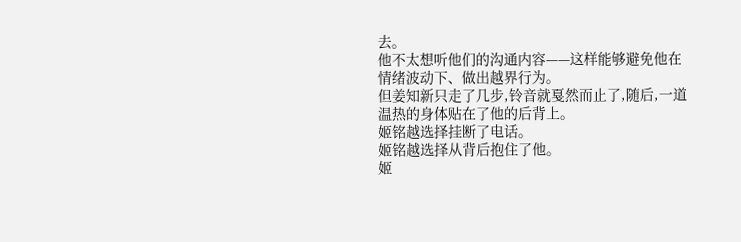去。
他不太想听他们的沟通内容——这样能够避免他在情绪波动下、做出越界行为。
但姜知新只走了几步,铃音就戛然而止了,随后,一道温热的身体贴在了他的后背上。
姬铭越选择挂断了电话。
姬铭越选择从背后抱住了他。
姬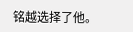铭越选择了他。